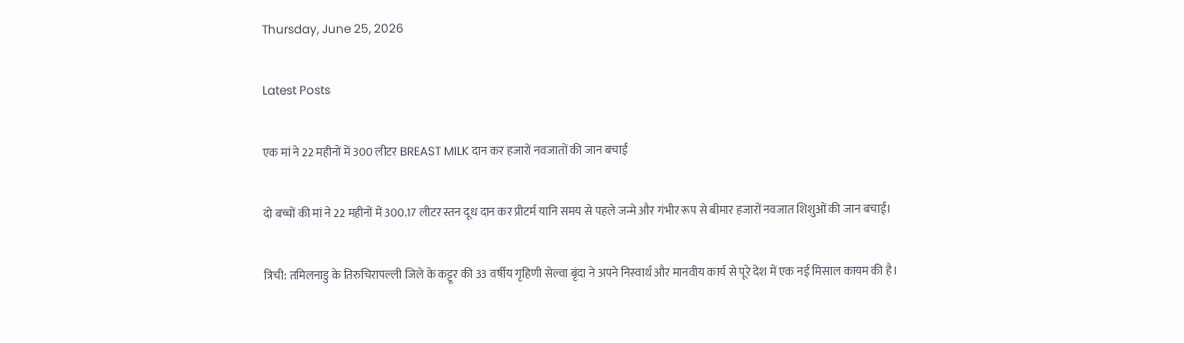Thursday, June 25, 2026

Latest Posts

एक मां ने 22 महीनों में 300 लीटर BREAST MILK दान कर हजारों नवजातों की जान बचाई

दो बच्चों की मां ने 22 महीनों में 300.17 लीटर स्तन दूध दान कर प्रीटर्म यानि समय से पहले जन्मे और गंभीर रूप से बीमार हजारों नवजात शिशुओं की जान बचाई।

त्रिची: तमिलनाडु के तिरुचिरापल्ली जिले के कट्टूर की 33 वर्षीय गृहिणी सेल्वा बृंदा ने अपने निस्वार्थ और मानवीय कार्य से पूरे देश में एक नई मिसाल कायम की है।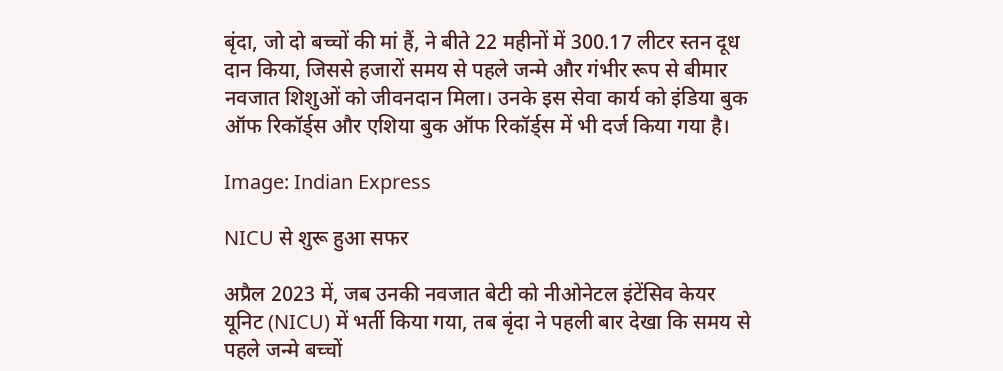बृंदा, जो दो बच्चों की मां हैं, ने बीते 22 महीनों में 300.17 लीटर स्तन दूध दान किया, जिससे हजारों समय से पहले जन्मे और गंभीर रूप से बीमार नवजात शिशुओं को जीवनदान मिला। उनके इस सेवा कार्य को इंडिया बुक ऑफ रिकॉर्ड्स और एशिया बुक ऑफ रिकॉर्ड्स में भी दर्ज किया गया है।

Image: Indian Express

NICU से शुरू हुआ सफर

अप्रैल 2023 में, जब उनकी नवजात बेटी को नीओनेटल इंटेंसिव केयर यूनिट (NICU) में भर्ती किया गया, तब बृंदा ने पहली बार देखा कि समय से पहले जन्मे बच्चों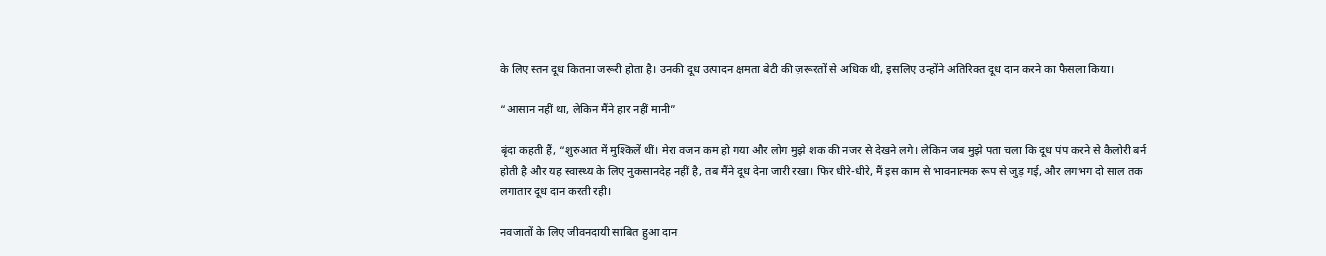के लिए स्तन दूध कितना जरूरी होता है। उनकी दूध उत्पादन क्षमता बेटी की ज़रूरतों से अधिक थी, इसलिए उन्होंने अतिरिक्त दूध दान करने का फैसला किया।

“आसान नहीं था, लेकिन मैंने हार नहीं मानी”

बृंदा कहती हैं, “शुरुआत में मुश्किलें थीं। मेरा वजन कम हो गया और लोग मुझे शक की नजर से देखने लगे। लेकिन जब मुझे पता चला कि दूध पंप करने से कैलोरी बर्न होती है और यह स्वास्थ्य के लिए नुकसानदेह नहीं है, तब मैंने दूध देना जारी रखा। फिर धीरे-धीरे, मैं इस काम से भावनात्मक रूप से जुड़ गई, और लगभग दो साल तक लगातार दूध दान करती रही।

नवजातों के लिए जीवनदायी साबित हुआ दान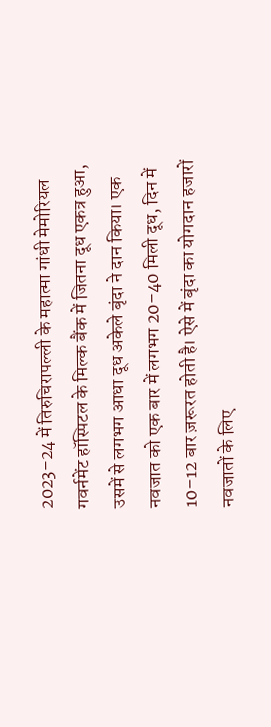2023–24 में तिरुचिरापल्ली के महात्मा गांधी मेमोरियल गवर्नमेंट हॉस्पिटल के मिल्क बैंक में जितना दूध एकत्र हुआ, उसमें से लगभग आधा दूध अकेले बृंदा ने दान किया। एक नवजात को एक बार में लगभग 20–40 मिली दूध, दिन में 10–12 बार ज़रूरत होती है। ऐसे में बृंदा का योगदान हजारों नवजातों के लिए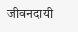जीवनदायी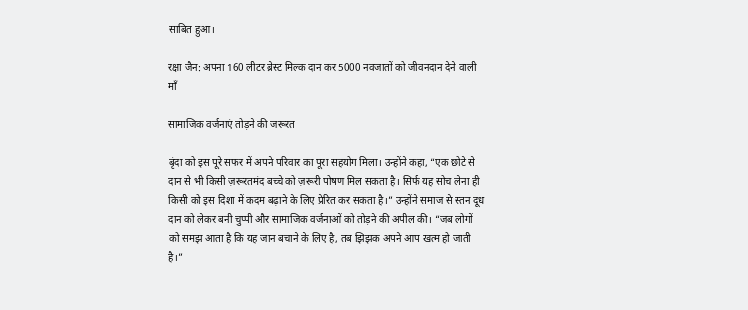साबित हुआ।

रक्षा जैन: अपना 160 लीटर ब्रेस्ट मिल्क दान कर 5000 नवजातों को जीवनदान देने वाली माँ

सामाजिक वर्जनाएं तोड़ने की जरूरत

बृंदा को इस पूरे सफर में अपने परिवार का पूरा सहयोग मिला। उन्होंने कहा, “एक छोटे से दान से भी किसी ज़रूरतमंद बच्चे को ज़रूरी पोषण मिल सकता है। सिर्फ यह सोच लेना ही किसी को इस दिशा में कदम बढ़ाने के लिए प्रेरित कर सकता है।” उन्होंने समाज से स्तन दूध दान को लेकर बनी चुप्पी और सामाजिक वर्जनाओं को तोड़ने की अपील की। “जब लोगों को समझ आता है कि यह जान बचाने के लिए है, तब झिझक अपने आप खत्म हो जाती है।”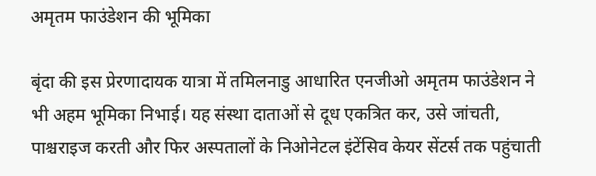अमृतम फाउंडेशन की भूमिका

बृंदा की इस प्रेरणादायक यात्रा में तमिलनाडु आधारित एनजीओ अमृतम फाउंडेशन ने भी अहम भूमिका निभाई। यह संस्था दाताओं से दूध एकत्रित कर, उसे जांचती, पाश्चराइज करती और फिर अस्पतालों के निओनेटल इंटेंसिव केयर सेंटर्स तक पहुंचाती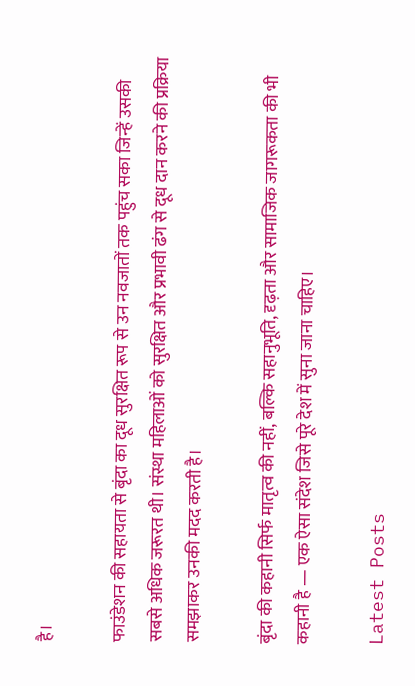है।

फाउंडेशन की सहायता से बृंदा का दूध सुरक्षित रूप से उन नवजातों तक पहुंच सका जिन्हें उसकी सबसे अधिक जरूरत थी। संस्था महिलाओं को सुरक्षित और प्रभावी ढंग से दूध दान करने की प्रक्रिया समझाकर उनकी मदद करती है।

बृंदा की कहानी सिर्फ मातृत्व की नहीं, बल्कि सहानुभूति, दृढ़ता और सामाजिक जागरूकता की भी कहानी है — एक ऐसा संदेश जिसे पूरे देश में सुना जाना चाहिए।

Latest Posts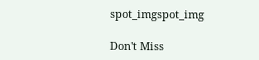spot_imgspot_img

Don't Miss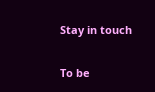Stay in touch

To be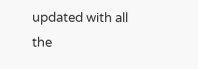updated with all the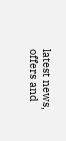latest news, offers and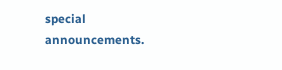special announcements.